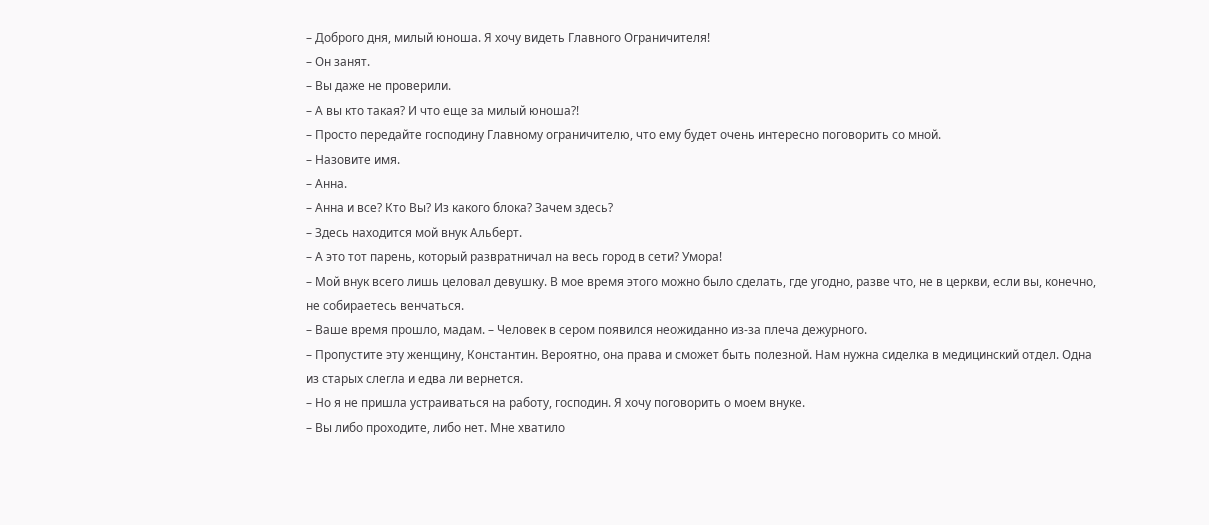– Доброго дня, милый юноша. Я хочу видеть Главного Ограничителя!
– Он занят.
– Вы даже не проверили.
– А вы кто такая? И что еще за милый юноша?!
– Просто передайте господину Главному ограничителю, что ему будет очень интересно поговорить со мной.
– Назовите имя.
– Анна.
– Анна и все? Кто Вы? Из какого блока? Зачем здесь?
– Здесь находится мой внук Альберт.
– А это тот парень, который развратничал на весь город в сети? Умора!
– Мой внук всего лишь целовал девушку. В мое время этого можно было сделать, где угодно, разве что, не в церкви, если вы, конечно, не собираетесь венчаться.
– Ваше время прошло, мадам. – Человек в сером появился неожиданно из-за плеча дежурного.
– Пропустите эту женщину, Константин. Вероятно, она права и сможет быть полезной. Нам нужна сиделка в медицинский отдел. Одна из старых слегла и едва ли вернется.
– Но я не пришла устраиваться на работу, господин. Я хочу поговорить о моем внуке.
– Вы либо проходите, либо нет. Мне хватило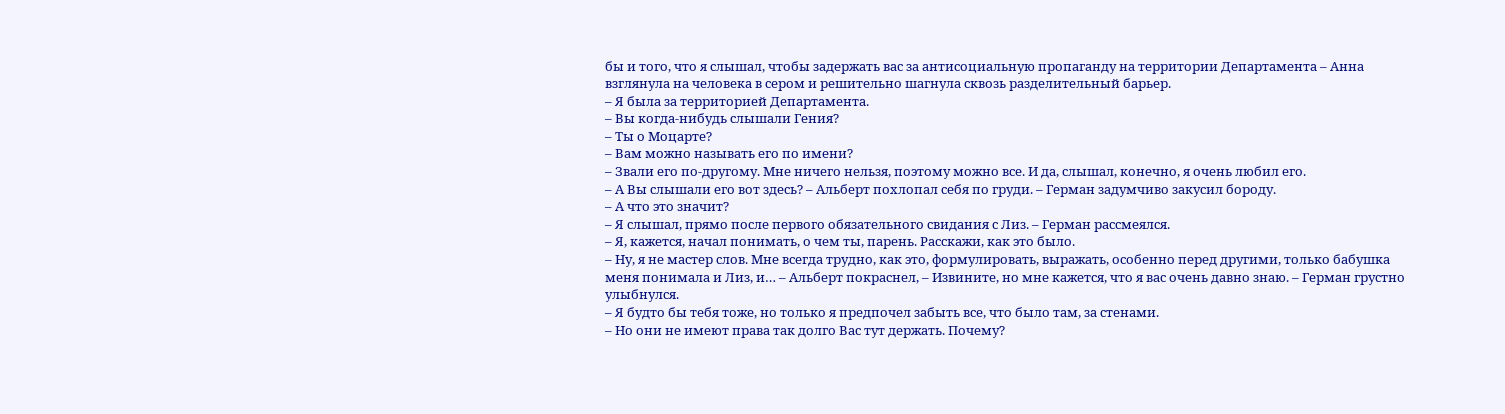бы и того, что я слышал, чтобы задержать вас за антисоциальную пропаганду на территории Департамента – Анна взглянула на человека в сером и решительно шагнула сквозь разделительный барьер.
– Я была за территорией Департамента.
– Вы когда-нибудь слышали Гения?
– Ты о Моцарте?
– Вам можно называть его по имени?
– Звали его по-другому. Мне ничего нельзя, поэтому можно все. И да, слышал, конечно, я очень любил его.
– А Вы слышали его вот здесь? – Альберт похлопал себя по груди. – Герман задумчиво закусил бороду.
– А что это значит?
– Я слышал, прямо после первого обязательного свидания с Лиз. – Герман рассмеялся.
– Я, кажется, начал понимать, о чем ты, парень. Расскажи, как это было.
– Ну, я не мастер слов. Мне всегда трудно, как это, формулировать, выражать, особенно перед другими, только бабушка меня понимала и Лиз, и… – Альберт покраснел, – Извините, но мне кажется, что я вас очень давно знаю. – Герман грустно улыбнулся.
– Я будто бы тебя тоже, но только я предпочел забыть все, что было там, за стенами.
– Но они не имеют права так долго Вас тут держать. Почему?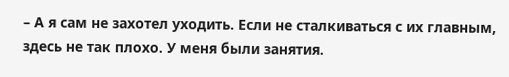– А я сам не захотел уходить. Если не сталкиваться с их главным, здесь не так плохо. У меня были занятия.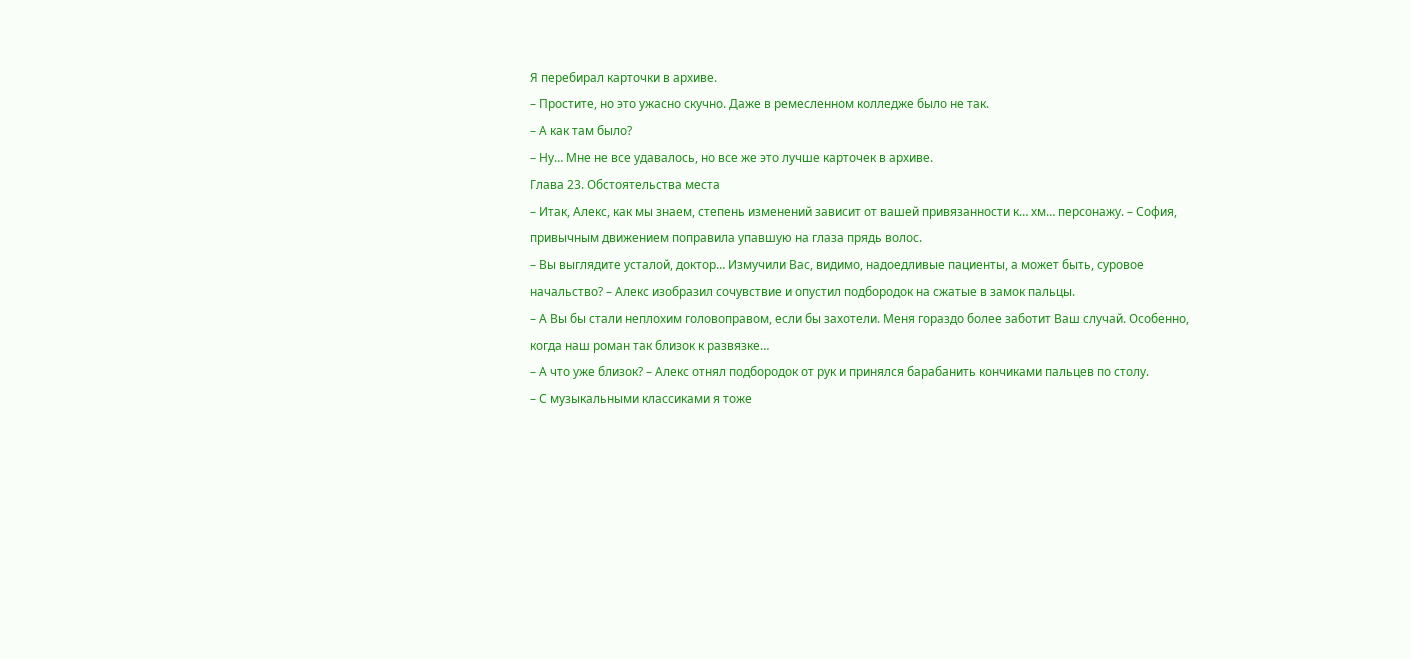Я перебирал карточки в архиве.
– Простите, но это ужасно скучно. Даже в ремесленном колледже было не так.
– А как там было?
– Ну… Мне не все удавалось, но все же это лучше карточек в архиве.
Глава 23. Обстоятельства места
– Итак, Алекс, как мы знаем, степень изменений зависит от вашей привязанности к… хм… персонажу. – София, привычным движением поправила упавшую на глаза прядь волос.
– Вы выглядите усталой, доктор… Измучили Вас, видимо, надоедливые пациенты, а может быть, суровое начальство? – Алекс изобразил сочувствие и опустил подбородок на сжатые в замок пальцы.
– А Вы бы стали неплохим головоправом, если бы захотели. Меня гораздо более заботит Ваш случай. Особенно, когда наш роман так близок к развязке…
– А что уже близок? – Алекс отнял подбородок от рук и принялся барабанить кончиками пальцев по столу.
– С музыкальными классиками я тоже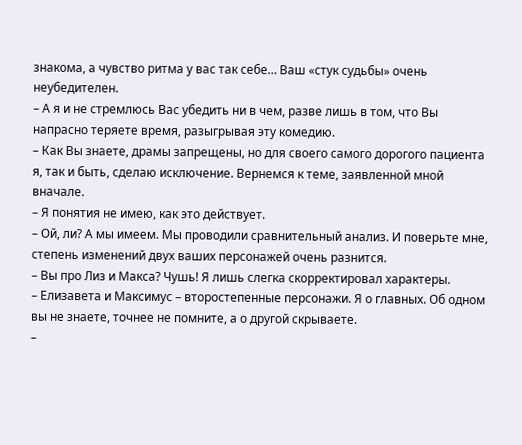знакома, а чувство ритма у вас так себе… Ваш «стук судьбы» очень неубедителен.
– А я и не стремлюсь Вас убедить ни в чем, разве лишь в том, что Вы напрасно теряете время, разыгрывая эту комедию.
– Как Вы знаете, драмы запрещены, но для своего самого дорогого пациента я, так и быть, сделаю исключение. Вернемся к теме, заявленной мной вначале.
– Я понятия не имею, как это действует.
– Ой, ли? А мы имеем. Мы проводили сравнительный анализ. И поверьте мне, степень изменений двух ваших персонажей очень разнится.
– Вы про Лиз и Макса? Чушь! Я лишь слегка скорректировал характеры.
– Елизавета и Максимус – второстепенные персонажи. Я о главных. Об одном вы не знаете, точнее не помните, а о другой скрываете.
–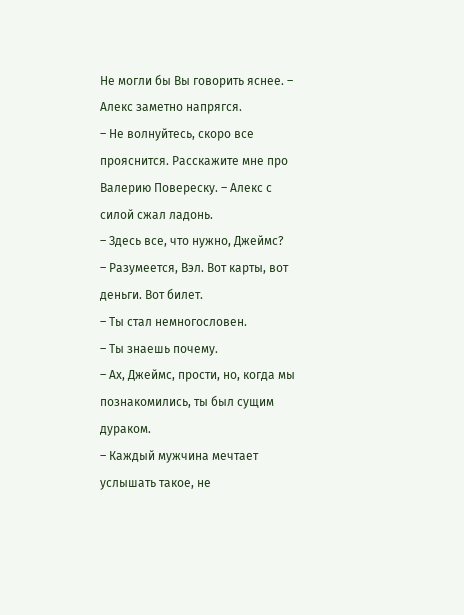Не могли бы Вы говорить яснее. – Алекс заметно напрягся.
– Не волнуйтесь, скоро все прояснится. Расскажите мне про Валерию Повереску. – Алекс с силой сжал ладонь.
– Здесь все, что нужно, Джеймс?
– Разумеется, Вэл. Вот карты, вот деньги. Вот билет.
– Ты стал немногословен.
– Ты знаешь почему.
– Ах, Джеймс, прости, но, когда мы познакомились, ты был сущим дураком.
– Каждый мужчина мечтает услышать такое, не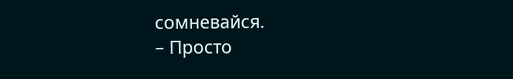сомневайся.
– Просто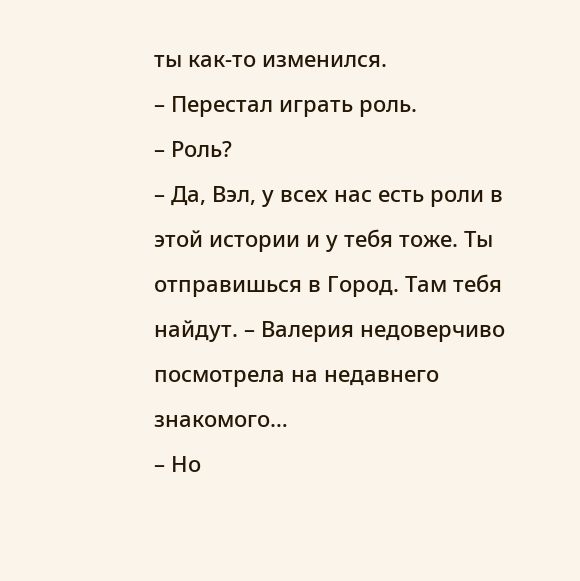ты как-то изменился.
– Перестал играть роль.
– Роль?
– Да, Вэл, у всех нас есть роли в этой истории и у тебя тоже. Ты отправишься в Город. Там тебя найдут. – Валерия недоверчиво посмотрела на недавнего знакомого…
– Но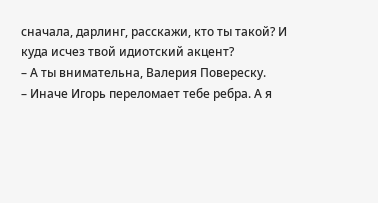сначала, дарлинг, расскажи, кто ты такой? И куда исчез твой идиотский акцент?
– А ты внимательна, Валерия Повереску.
– Иначе Игорь переломает тебе ребра. А я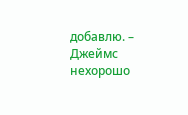добавлю. – Джеймс нехорошо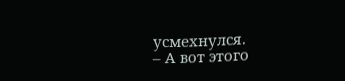усмехнулся.
– А вот этого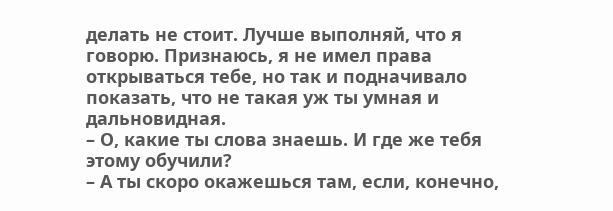делать не стоит. Лучше выполняй, что я говорю. Признаюсь, я не имел права открываться тебе, но так и подначивало показать, что не такая уж ты умная и дальновидная.
– О, какие ты слова знаешь. И где же тебя этому обучили?
– А ты скоро окажешься там, если, конечно,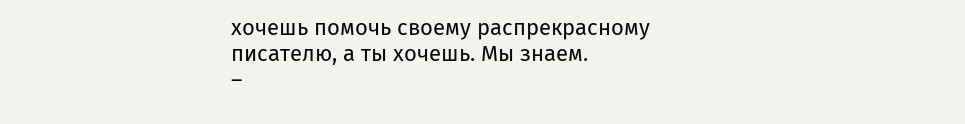хочешь помочь своему распрекрасному писателю, а ты хочешь. Мы знаем.
–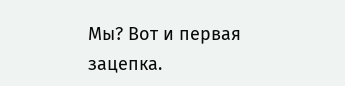Мы? Вот и первая зацепка.